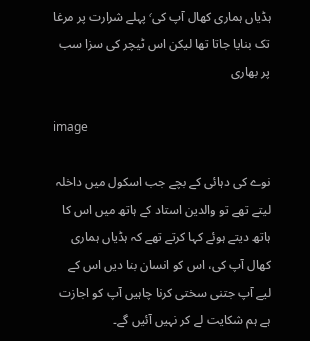ہڈیاں ہماری کھال آپ کی٬ پہلے شرارت پر مرغا تک بنایا جاتا تھا لیکن اس ٹیچر کی سزا سب پر بھاری

image

نوے کی دہائی کے بچے جب اسکول میں داخلہ لیتے تھے تو والدین استاد کے ہاتھ میں اس کا ہاتھ دیتے ہوئے کہا کرتے تھے کہ ہڈياں ہماری کھال آپ کی، اس کو انسان بنا دیں اس کے لیے آپ جتنی سختی کرنا چاہیں آپ کو اجازت ہے ہم شکایت لے کر نہیں آئيں گے۔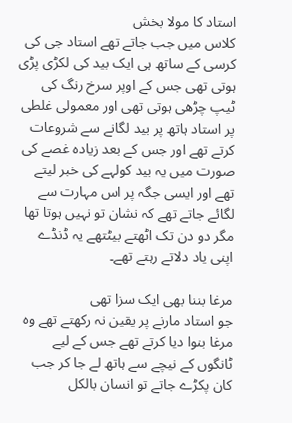استاد کا مولا بخش
کلاس میں جب جاتے تھے استاد جی کی کرسی کے ساتھ ہی ایک بید کی لکڑی پڑی ہوتی تھی جس کے اوپر سرخ رنگ کی ٹیپ چڑھی ہوتی تھی اور معمولی غلطی پر استاد ہاتھ پر بید لگانے سے شروعات کرتے تھے اور جس کے بعد زيادہ غصے کی صورت میں یہ بید کولہے کی خبر لیتے تھے اور ایسی جگہ پر اس مہارت سے لگائے جاتے تھے کہ نشان تو نہیں ہوتا تھا مگر دو دن تک اٹھتے بیٹتھے یہ ڈنڈے اپنی یاد دلاتے رہتے تھے۔

مرغا بننا بھی ایک سزا تھی
جو استاد مارنے پر یقین نہ رکھتے تھے وہ مرغا بنوا دیا کرتے تھے جس کے لیے ٹانگوں کے نیچے سے ہاتھ لے جا کر جب کان پکڑے جاتے تو انسان بالکل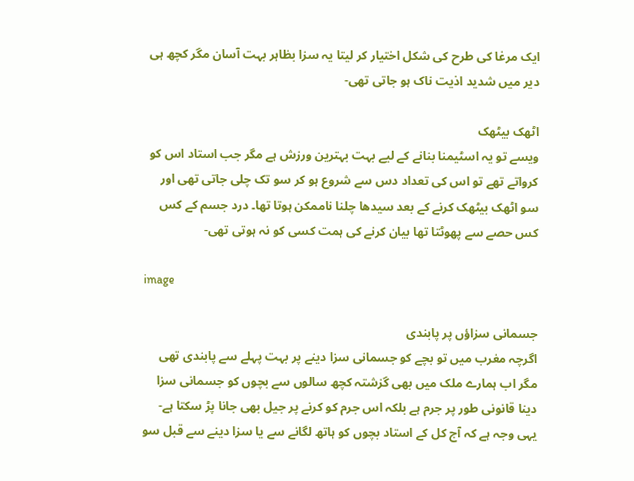ایک مرغا کی طرح کی شکل اختیار کر لیتا یہ سزا بظاہر بہت آسان مگر کچھ ہی دیر میں شدید اذیت ناک ہو جاتی تھی-

اٹھک بیٹھک
ویسے تو یہ اسٹیمنا بنانے کے لیے بہت بہترین ورزش ہے مگر جب استاد اس کو کرواتے تھے تو اس کی تعداد دس سے شروع ہو کر سو تک چلی جاتی تھی اور سو اٹھک بیٹھک کرنے کے بعد سیدھا چلنا ناممکن ہوتا تھا۔ درد جسم کے کس کس حصے سے پھوٹتا تھا بیان کرنے کی ہمت کسی کو نہ ہوتی تھی-

image

جسمانی سزاؤں پر پابندی
اگرچہ مغرب میں تو بچے کو جسمانی سزا دینے پر بہت پہلے سے پابندی تھی مگر اب ہمارے ملک میں بھی گزشتہ کچھ سالوں سے بچوں کو جسمانی سزا دینا قانونی طور پر جرم ہے بلکہ اس جرم کو کرنے پر جیل بھی جانا پڑ سکتا ہے- یہی وجہ ہے کہ آج کل کے استاد بچوں کو ہاتھ لگانے سے یا سزا دینے سے قبل سو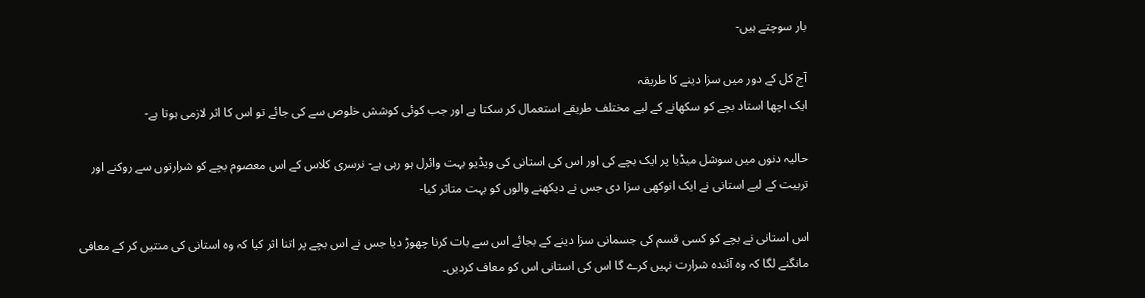بار سوچتے ہیں-

آج کل کے دور میں سزا دینے کا طریقہ
ایک اچھا استاد بچے کو سکھانے کے لیے مختلف طریقے استعمال کر سکتا ہے اور جب کوئی کوشش خلوص سے کی جائے تو اس کا اثر لازمی ہوتا ہے-

حالیہ دنوں میں سوشل میڈیا پر ایک بچے کی اور اس کی استانی کی ویڈيو بہت وائرل ہو رہی ہے- نرسری کلاس کے اس معصوم بچے کو شرارتوں سے روکنے اور تربیت کے لیے استانی نے ایک انوکھی سزا دی جس نے دیکھنے والوں کو بہت متاثر کیا-

اس استانی نے بچے کو کسی قسم کی جسمانی سزا دینے کے بجائے اس سے بات کرنا چھوڑ دیا جس نے اس بچے پر اتنا اثر کیا کہ وہ استانی کی منتیں کر کے معافی مانگنے لگا کہ وہ آئندہ شرارت نہیں کرے گا اس کی استانی اس کو معاف کردیں۔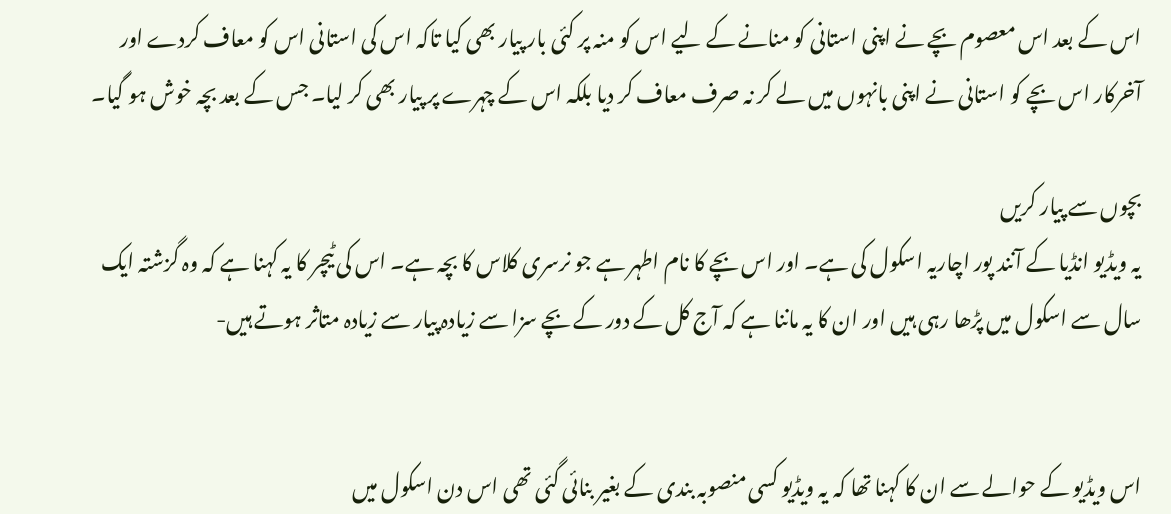اس کے بعد اس معصوم بچے نے اپنی استانی کو منانے کے لیے اس کو منہ پر کئی بار پیار بھی کیا تاکہ اس کی استانی اس کو معاف کردے اور آخرکار اس بچے کو استانی نے اپنی بانہوں میں لے کر نہ صرف معاف کر دیا بلکہ اس کے چہرے پر پیار بھی کر لیا۔ جس کے بعد بچہ خوش ہو گیا۔

بچوں سے پیار کریں
یہ ویڈيو انڈیا کے آنند پور اچاریہ اسکول کی ہے۔ اور اس بچے کا نام اطہر ہے جو نرسری کلاس کا بچہ ہے۔ اس کی ٹیچر کا یہ کہنا ہے کہ وہ گزشتہ ایک سال سے اسکول میں پڑھا رہی ہیں اور ان کا یہ ماننا ہے کہ آج کل کے دور کے بچے سزا سے زيادہ پیار سے زيادہ متاثر ہوتے ہیں-


اس ویڈيو کے حوالے سے ان کا کہنا تھا کہ یہ ویڈیو کسی منصوبہ بندی کے بغیر بنائی گئی تھی اس دن اسکول میں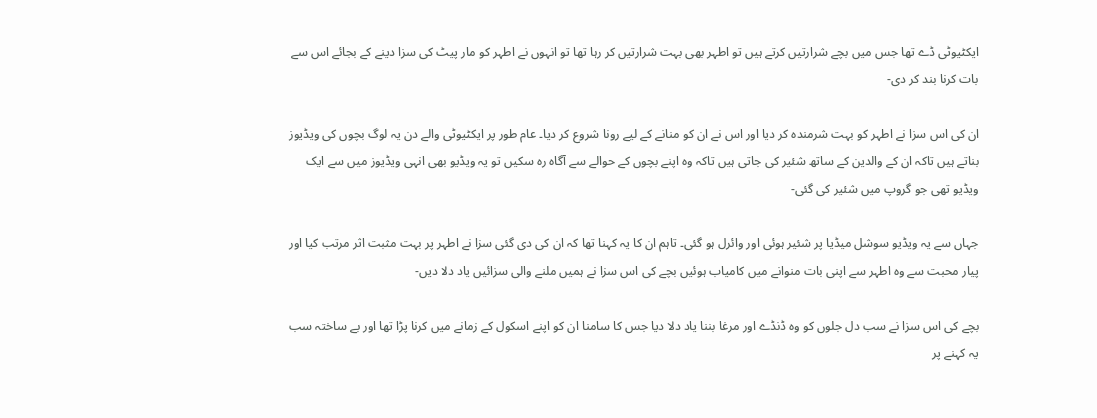ایکٹیوٹی ڈے تھا جس میں بچے شرارتیں کرتے ہیں تو اطہر بھی بہت شرارتیں کر رہا تھا تو انہوں نے اطہر کو مار پیٹ کی سزا دینے کے بجائے اس سے بات کرنا بند کر دی-

ان کی اس سزا نے اطہر کو بہت شرمندہ کر دیا اور اس نے ان کو منانے کے لیے رونا شروع کر دیا۔ عام طور پر ایکٹیوٹی والے دن یہ لوگ بچوں کی ویڈيوز بناتے ہیں تاکہ ان کے والدین کے ساتھ شئير کی جاتی ہیں تاکہ وہ اپنے بچوں کے حوالے سے آگاہ رہ سکیں تو یہ ویڈيو بھی انہی ویڈيوز میں سے ایک ویڈيو تھی جو گروپ میں شئير کی گئی-

جہاں سے یہ ویڈيو سوشل میڈيا پر شئير ہوئی اور وائرل ہو گئی۔ تاہم ان کا یہ کہنا تھا کہ ان کی دی گئی سزا نے اطہر پر بہت مثبت اثر مرتب کیا اور پیار محبت سے وہ اطہر سے اپنی بات منوانے میں کامیاب ہوئیں بچے کی اس سزا نے ہمیں ملنے والی سزائيں یاد دلا دیں-

بچے کی اس سزا نے سب دل جلوں کو وہ ڈنڈے اور مرغا بننا یاد دلا دیا جس کا سامنا ان کو اپنے اسکول کے زمانے میں کرنا پڑا تھا اور بے ساختہ سب یہ کہنے پر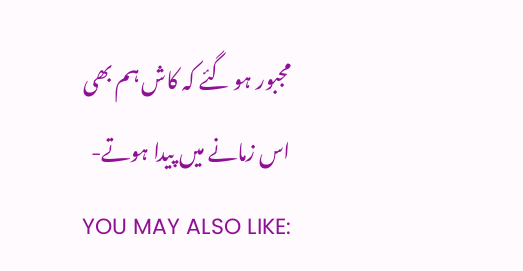مجبور ہو گئے کہ کاش ہم بھی اس زمانے میں پیدا ہوتے-
YOU MAY ALSO LIKE: